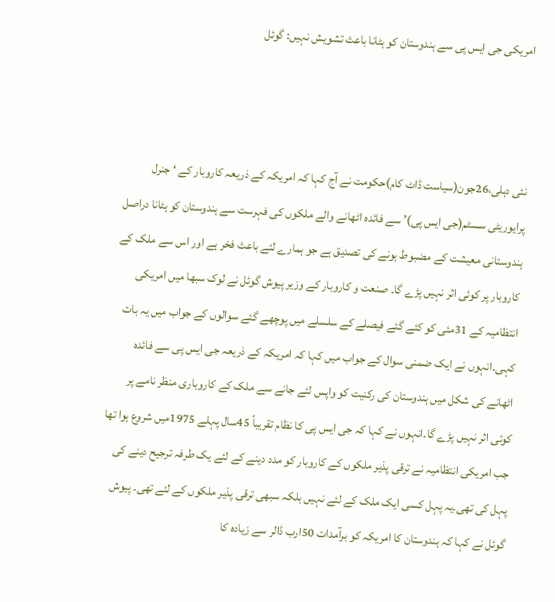امریکی جی ایس پی سے ہندوستان کو ہٹانا باعث تشویش نہیں: گوئل



نئی دہلی،26جون(سیاست ڈاٹ کام)حکومت نے آج کہا کہ امریکہ کے ذریعہ کاروبار کے ‘ جنرل پرایوریٹی سسٹم(جی ایس پی)’ سے فائدہ اٹھانے والے ملکوں کی فہرست سے ہندوستان کو ہٹانا دراصل ہندوستانی معیشت کے مضبوط ہونے کی تصدیق ہے جو ہمارے لئے باعث فخر ہے اور اس سے ملک کے کاروبار پر کوئی اثر نہیں پڑے گا۔ صنعت و کاروبار کے وزیر پیوش گوئل نے لوک سبھا میں امریکی انتظامیہ کے 31مئی کو کئے گئے فیصلے کے سلسلے میں پوچھے گئے سوالوں کے جواب میں یہ بات کہی۔انہوں نے ایک ضمنی سوال کے جواب میں کہا کہ امریکہ کے ذریعہ جی ایس پی سے فائدہ اٹھانے کی شکل میں ہندوستان کی رکنیت کو واپس لئے جانے سے ملک کے کاروباری منظر نامے پر کوئی اثر نہیں پڑے گا۔انہوں نے کہا کہ جی ایس پی کا نظام تقریباً 45سال پہلے 1975میں شروع ہوا تھا جب امریکی انتظامیہ نے ترقی پذیر ملکوں کے کاروبار کو مدد دینے کے لئے یک طرفہ ترجیح دینے کی پہل کی تھی۔یہ پہل کسی ایک ملک کے لئے نہیں بلکہ سبھی ترقی پذیر ملکوں کے لئے تھی۔ پیوش گوئل نے کہا کہ ہندوستان کا امریکہ کو برآمدات 50ارب ڈالر سے زیادہ کا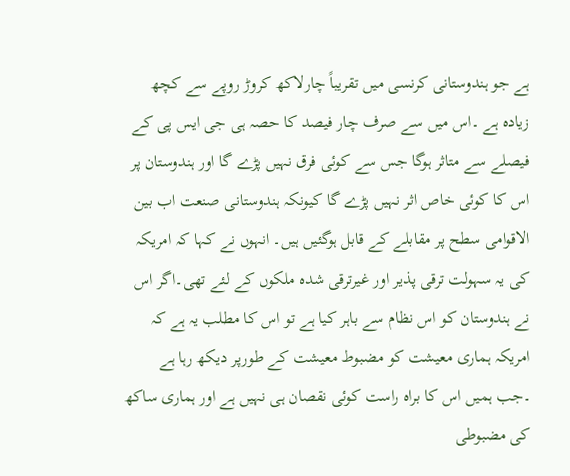ہے جو ہندوستانی کرنسی میں تقریباً چارلاکھ کروڑ روپے سے کچھ زیادہ ہے ۔اس میں سے صرف چار فیصد کا حصہ ہی جی ایس پی کے فیصلے سے متاثر ہوگا جس سے کوئی فرق نہیں پڑے گا اور ہندوستان پر اس کا کوئی خاص اثر نہیں پڑے گا کیونکہ ہندوستانی صنعت اب بین الاقوامی سطح پر مقابلے کے قابل ہوگئیں ہیں۔ انہوں نے کہا کہ امریکہ کی یہ سہولت ترقی پذیر اور غیرترقی شدہ ملکوں کے لئے تھی۔اگر اس نے ہندوستان کو اس نظام سے باہر کیا ہے تو اس کا مطلب یہ ہے کہ امریکہ ہماری معیشت کو مضبوط معیشت کے طورپر دیکھ رہا ہے ۔جب ہمیں اس کا براہ راست کوئی نقصان ہی نہیں ہے اور ہماری ساکھ کی مضبوطی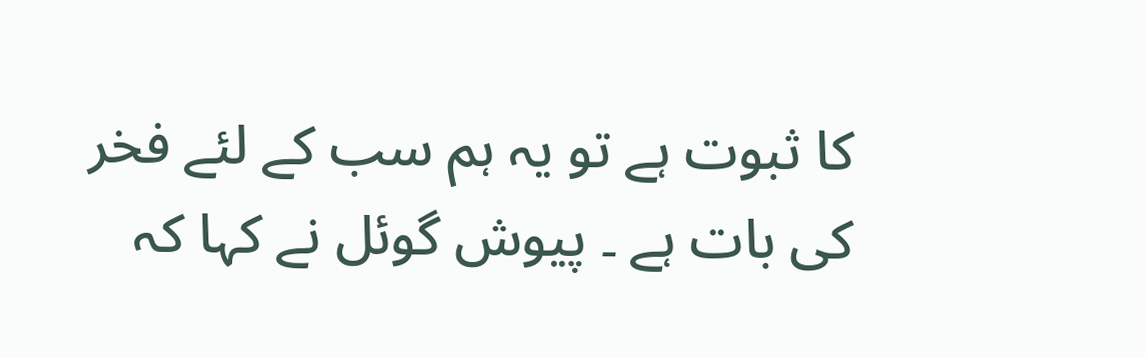کا ثبوت ہے تو یہ ہم سب کے لئے فخر کی بات ہے ۔ پیوش گوئل نے کہا کہ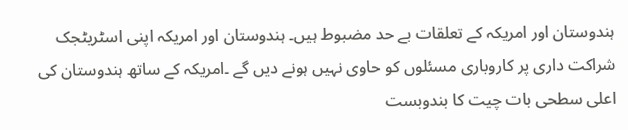ہندوستان اور امریکہ کے تعلقات بے حد مضبوط ہیں۔ ہندوستان اور امریکہ اپنی اسٹریٹجک شراکت داری پر کاروباری مسئلوں کو حاوی نہیں ہونے دیں گے ۔امریکہ کے ساتھ ہندوستان کی اعلی سطحی بات چیت کا بندوبست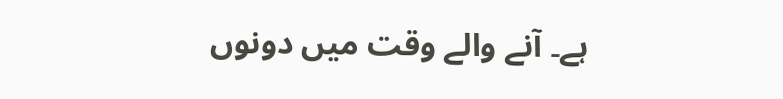ہے۔ آنے والے وقت میں دونوں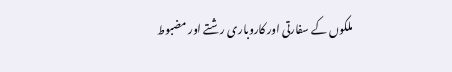ملکوں کے سفارتی اور کاروباری رشتے اور مضبوط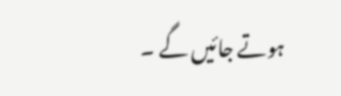ہوتے جائیں گے ۔